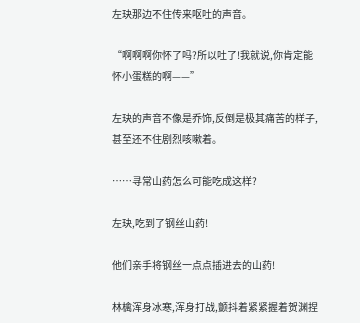左玦那边不住传来呕吐的声音。

“啊啊啊你怀了吗?所以吐了!我就说,你肯定能怀小蛋糕的啊——”

左玦的声音不像是乔饰,反倒是极其痛苦的样子,甚至还不住剧烈咳嗽着。

……寻常山药怎么可能吃成这样?

左玦,吃到了钢丝山药!

他们亲手将钢丝一点点插进去的山药!

林檎浑身冰寒,浑身打战,颤抖着紧紧握着贺渊捏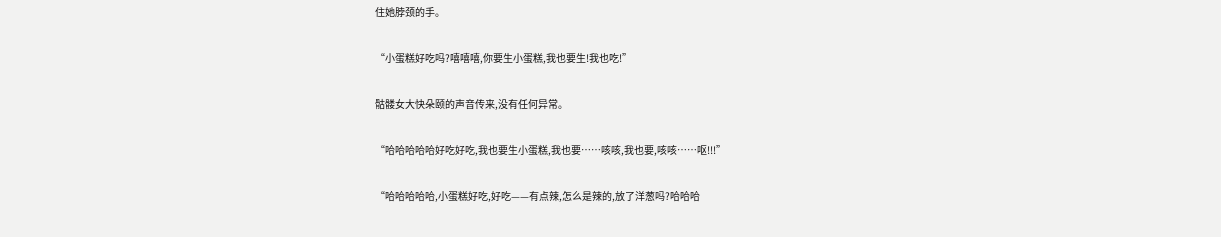住她脖颈的手。

“小蛋糕好吃吗?嘻嘻嘻,你要生小蛋糕,我也要生!我也吃!”

骷髅女大快朵颐的声音传来,没有任何异常。

“哈哈哈哈哈好吃好吃,我也要生小蛋糕,我也要……咳咳,我也要,咳咳……呕!!!”

“哈哈哈哈哈,小蛋糕好吃,好吃——有点辣,怎么是辣的,放了洋葱吗?哈哈哈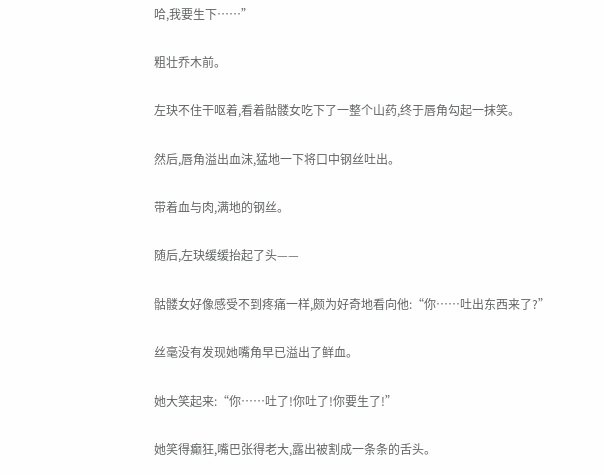哈,我要生下……”

粗壮乔木前。

左玦不住干呕着,看着骷髅女吃下了一整个山药,终于唇角勾起一抹笑。

然后,唇角溢出血沫,猛地一下将口中钢丝吐出。

带着血与肉,满地的钢丝。

随后,左玦缓缓抬起了头——

骷髅女好像感受不到疼痛一样,颇为好奇地看向他:“你……吐出东西来了?”

丝毫没有发现她嘴角早已溢出了鲜血。

她大笑起来:“你……吐了!你吐了!你要生了!”

她笑得癫狂,嘴巴张得老大,露出被割成一条条的舌头。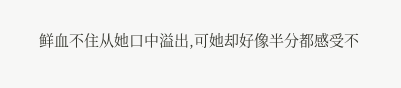鲜血不住从她口中溢出,可她却好像半分都感受不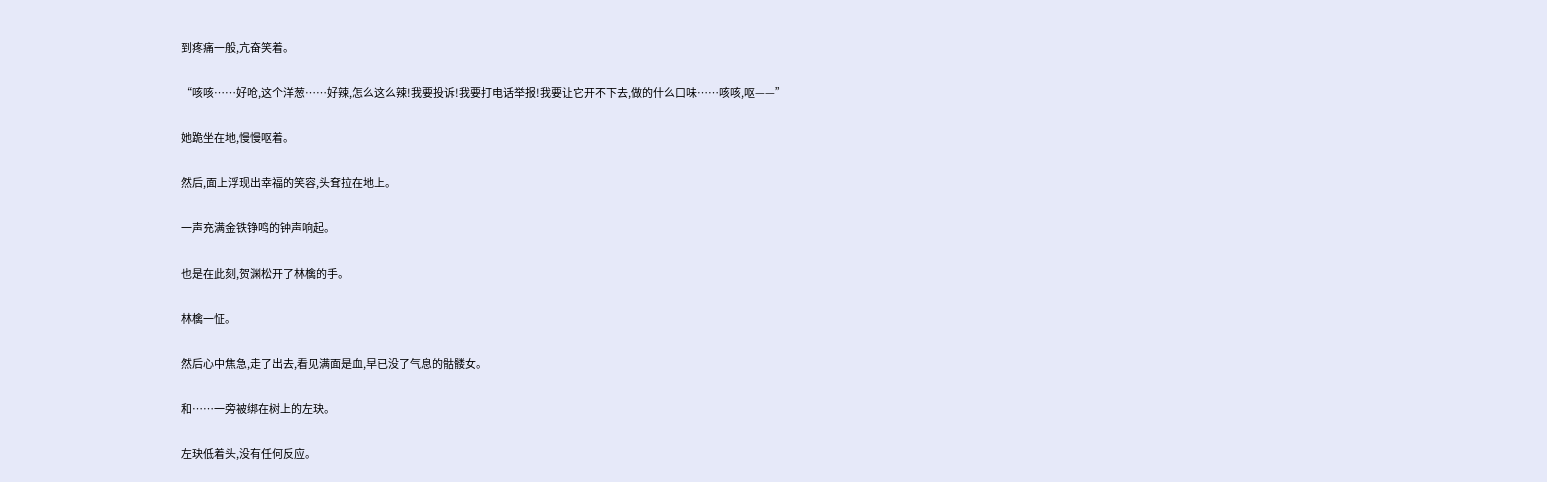到疼痛一般,亢奋笑着。

“咳咳……好呛,这个洋葱……好辣,怎么这么辣!我要投诉!我要打电话举报!我要让它开不下去,做的什么口味……咳咳,呕——”

她跪坐在地,慢慢呕着。

然后,面上浮现出幸福的笑容,头耷拉在地上。

一声充满金铁铮鸣的钟声响起。

也是在此刻,贺渊松开了林檎的手。

林檎一怔。

然后心中焦急,走了出去,看见满面是血,早已没了气息的骷髅女。

和……一旁被绑在树上的左玦。

左玦低着头,没有任何反应。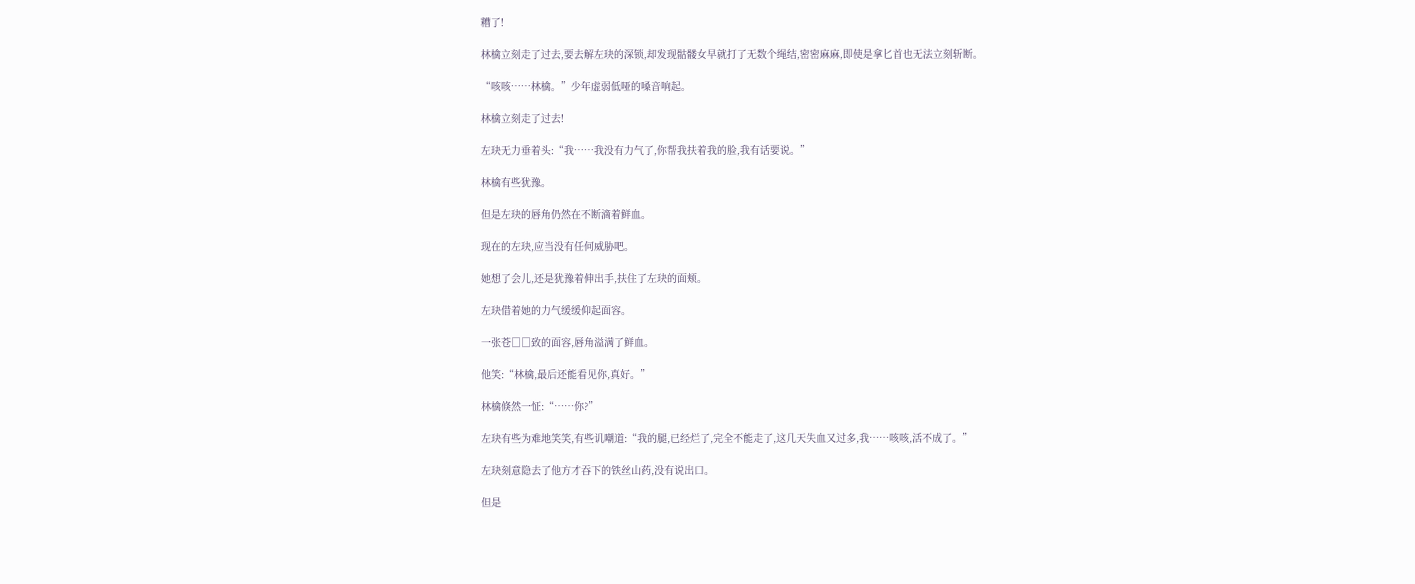糟了!

林檎立刻走了过去,要去解左玦的深锁,却发现骷髅女早就打了无数个绳结,密密麻麻,即使是拿匕首也无法立刻斩断。

“咳咳……林檎。”少年虚弱低哑的嗓音响起。

林檎立刻走了过去!

左玦无力垂着头:“我……我没有力气了,你帮我扶着我的脸,我有话要说。”

林檎有些犹豫。

但是左玦的唇角仍然在不断滴着鲜血。

现在的左玦,应当没有任何威胁吧。

她想了会儿,还是犹豫着伸出手,扶住了左玦的面颊。

左玦借着她的力气缓缓仰起面容。

一张苍□□致的面容,唇角溢满了鲜血。

他笑:“林檎,最后还能看见你,真好。”

林檎倏然一怔:“……你?”

左玦有些为难地笑笑,有些讥嘲道:“我的腿,已经烂了,完全不能走了,这几天失血又过多,我……咳咳,活不成了。”

左玦刻意隐去了他方才吞下的铁丝山药,没有说出口。

但是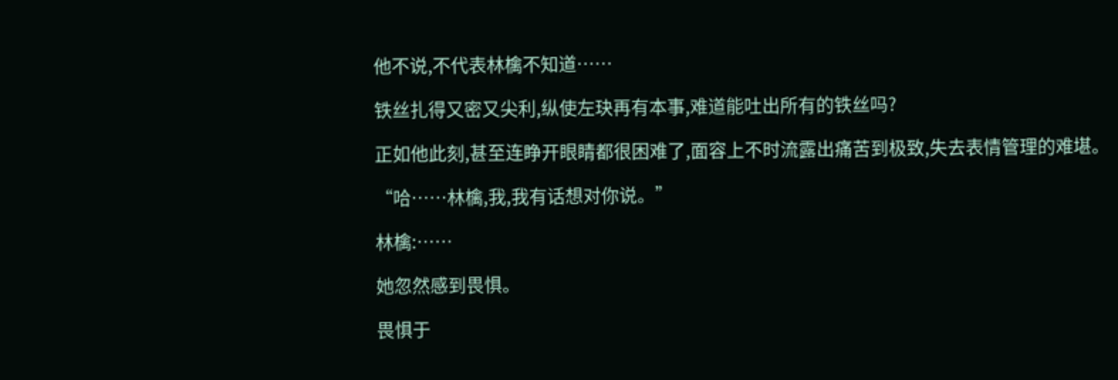他不说,不代表林檎不知道……

铁丝扎得又密又尖利,纵使左玦再有本事,难道能吐出所有的铁丝吗?

正如他此刻,甚至连睁开眼睛都很困难了,面容上不时流露出痛苦到极致,失去表情管理的难堪。

“哈……林檎,我,我有话想对你说。”

林檎:……

她忽然感到畏惧。

畏惧于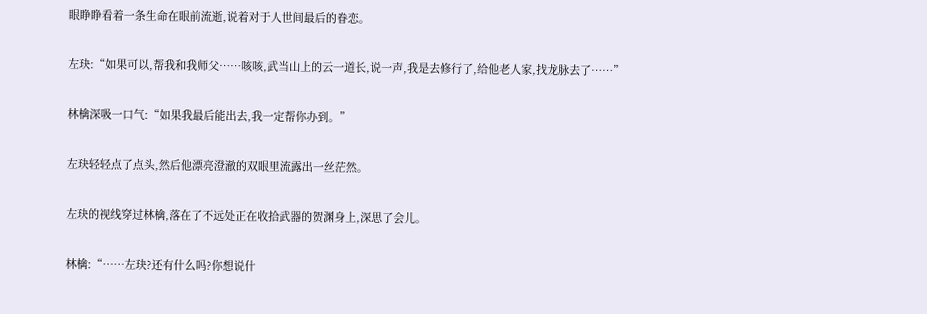眼睁睁看着一条生命在眼前流逝,说着对于人世间最后的眷恋。

左玦:“如果可以,帮我和我师父……咳咳,武当山上的云一道长,说一声,我是去修行了,给他老人家,找龙脉去了……”

林檎深吸一口气:“如果我最后能出去,我一定帮你办到。”

左玦轻轻点了点头,然后他漂亮澄澈的双眼里流露出一丝茫然。

左玦的视线穿过林檎,落在了不远处正在收拾武器的贺渊身上,深思了会儿。

林檎:“……左玦?还有什么吗?你想说什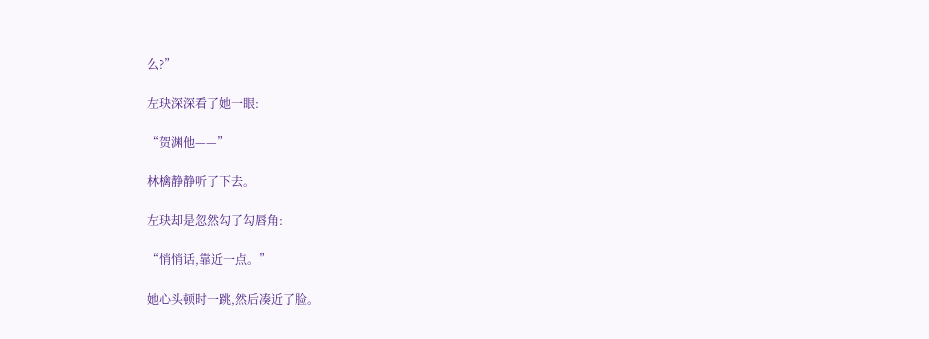么?”

左玦深深看了她一眼:

“贺渊他——”

林檎静静听了下去。

左玦却是忽然勾了勾唇角:

“悄悄话,靠近一点。”

她心头顿时一跳,然后凑近了脸。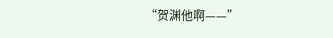“贺渊他啊——”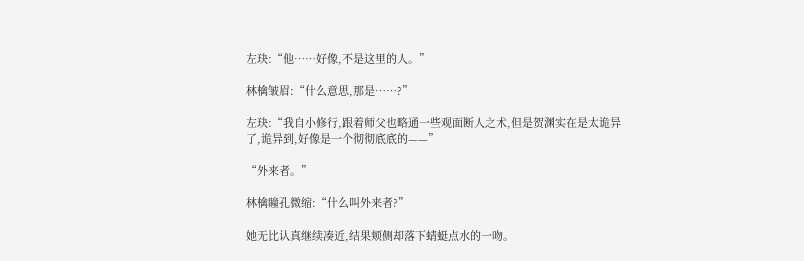左玦:“他……好像,不是这里的人。”

林檎皱眉:“什么意思,那是……?”

左玦:“我自小修行,跟着师父也略通一些观面断人之术,但是贺渊实在是太诡异了,诡异到,好像是一个彻彻底底的——”

“外来者。”

林檎瞳孔微缩:“什么叫外来者?”

她无比认真继续凑近,结果颊侧却落下蜻蜓点水的一吻。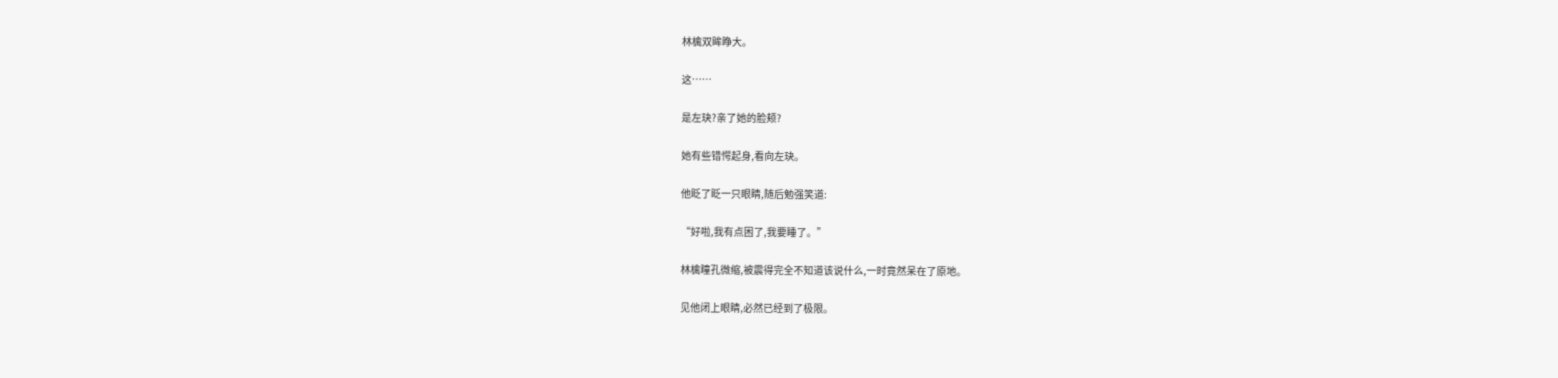林檎双眸睁大。

这……

是左玦?亲了她的脸颊?

她有些错愕起身,看向左玦。

他眨了眨一只眼睛,随后勉强笑道:

“好啦,我有点困了,我要睡了。”

林檎瞳孔微缩,被震得完全不知道该说什么,一时竟然呆在了原地。

见他闭上眼睛,必然已经到了极限。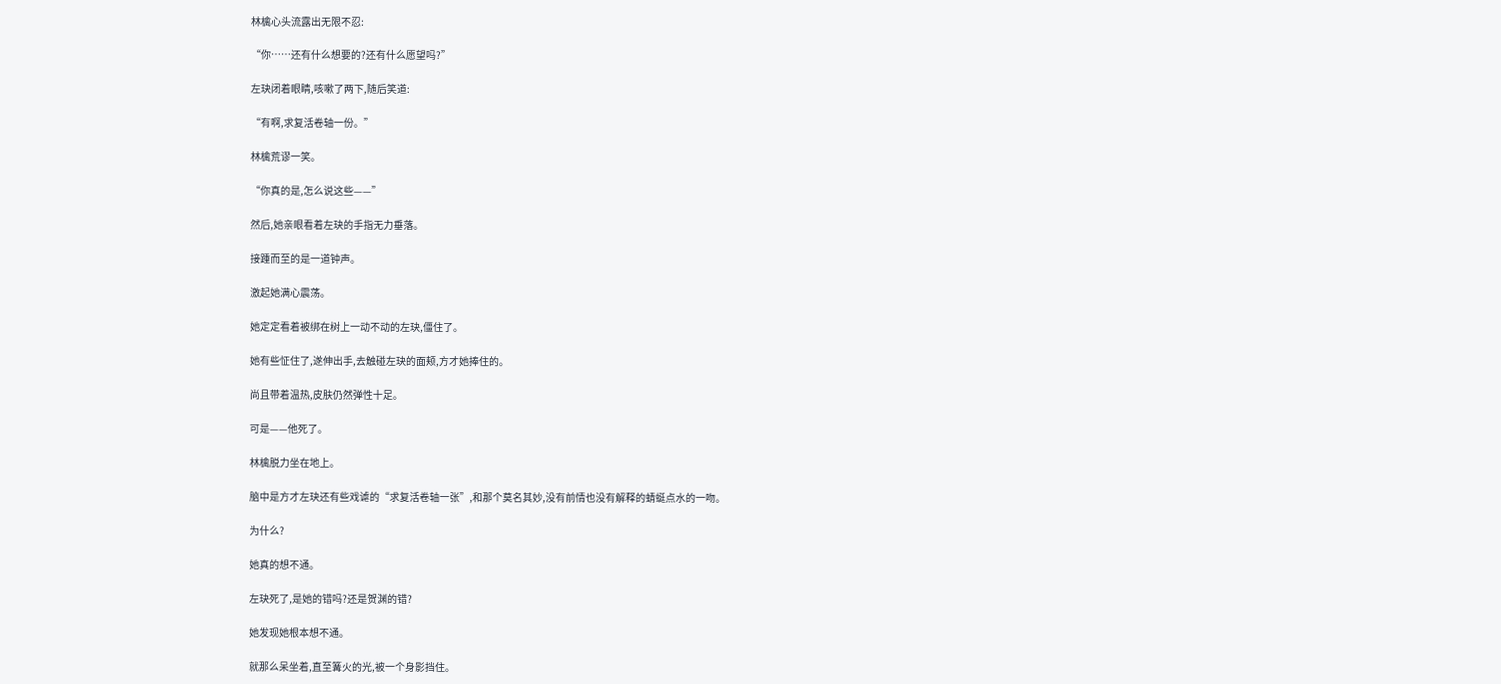林檎心头流露出无限不忍:

“你……还有什么想要的?还有什么愿望吗?”

左玦闭着眼睛,咳嗽了两下,随后笑道:

“有啊,求复活卷轴一份。”

林檎荒谬一笑。

“你真的是,怎么说这些——”

然后,她亲眼看着左玦的手指无力垂落。

接踵而至的是一道钟声。

激起她满心震荡。

她定定看着被绑在树上一动不动的左玦,僵住了。

她有些怔住了,遂伸出手,去触碰左玦的面颊,方才她捧住的。

尚且带着温热,皮肤仍然弹性十足。

可是——他死了。

林檎脱力坐在地上。

脑中是方才左玦还有些戏谑的“求复活卷轴一张”,和那个莫名其妙,没有前情也没有解释的蜻蜓点水的一吻。

为什么?

她真的想不通。

左玦死了,是她的错吗?还是贺渊的错?

她发现她根本想不通。

就那么呆坐着,直至篝火的光,被一个身影挡住。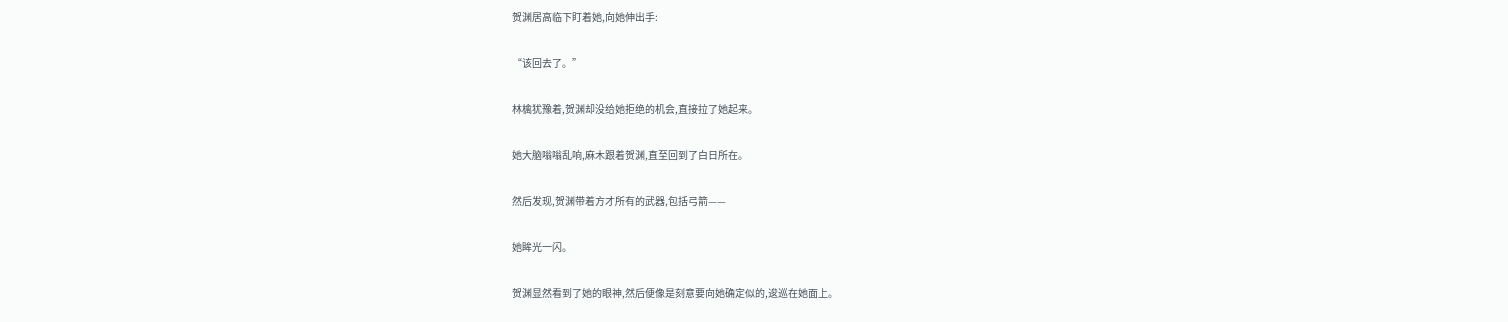贺渊居高临下盯着她,向她伸出手:

“该回去了。”

林檎犹豫着,贺渊却没给她拒绝的机会,直接拉了她起来。

她大脑嗡嗡乱响,麻木跟着贺渊,直至回到了白日所在。

然后发现,贺渊带着方才所有的武器,包括弓箭——

她眸光一闪。

贺渊显然看到了她的眼神,然后便像是刻意要向她确定似的,逡巡在她面上。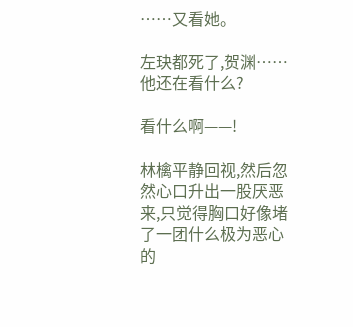……又看她。

左玦都死了,贺渊……他还在看什么?

看什么啊——!

林檎平静回视,然后忽然心口升出一股厌恶来,只觉得胸口好像堵了一团什么极为恶心的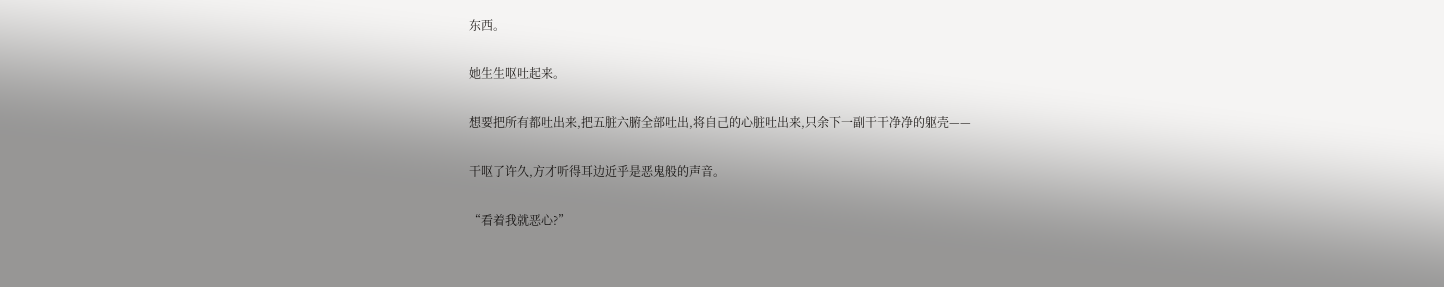东西。

她生生呕吐起来。

想要把所有都吐出来,把五脏六腑全部吐出,将自己的心脏吐出来,只余下一副干干净净的躯壳——

干呕了许久,方才听得耳边近乎是恶鬼般的声音。

“看着我就恶心?”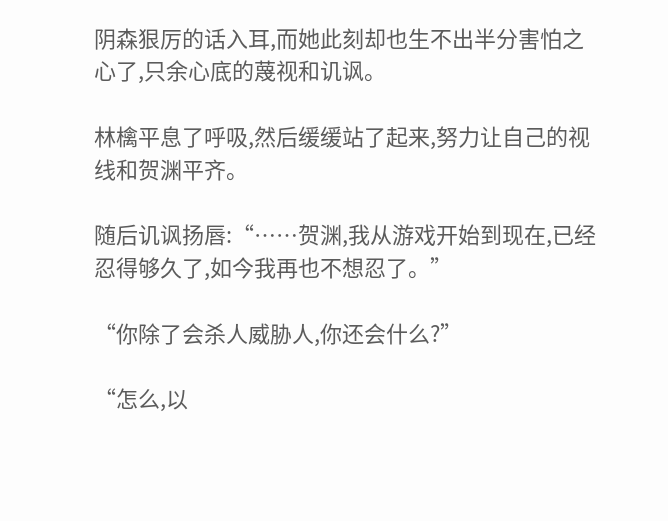阴森狠厉的话入耳,而她此刻却也生不出半分害怕之心了,只余心底的蔑视和讥讽。

林檎平息了呼吸,然后缓缓站了起来,努力让自己的视线和贺渊平齐。

随后讥讽扬唇:“……贺渊,我从游戏开始到现在,已经忍得够久了,如今我再也不想忍了。”

“你除了会杀人威胁人,你还会什么?”

“怎么,以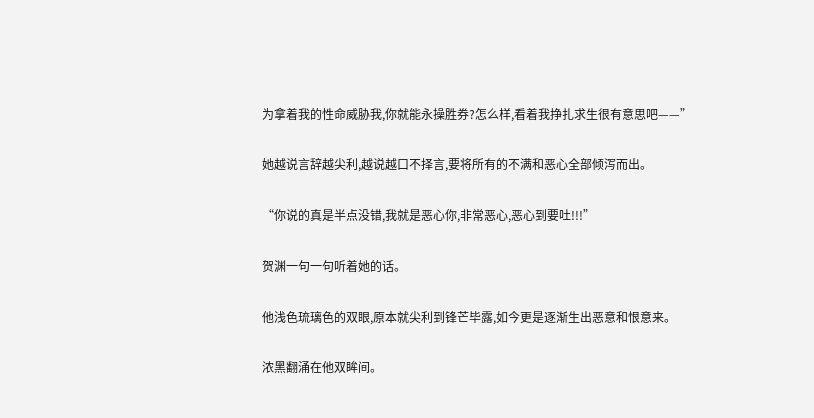为拿着我的性命威胁我,你就能永操胜券?怎么样,看着我挣扎求生很有意思吧——”

她越说言辞越尖利,越说越口不择言,要将所有的不满和恶心全部倾泻而出。

“你说的真是半点没错,我就是恶心你,非常恶心,恶心到要吐!!!”

贺渊一句一句听着她的话。

他浅色琉璃色的双眼,原本就尖利到锋芒毕露,如今更是逐渐生出恶意和恨意来。

浓黑翻涌在他双眸间。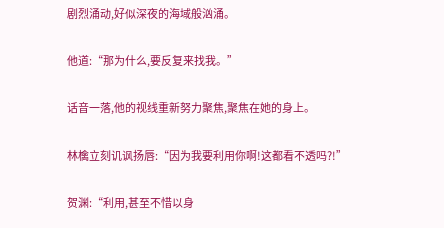剧烈涌动,好似深夜的海域般汹涌。

他道:“那为什么,要反复来找我。”

话音一落,他的视线重新努力聚焦,聚焦在她的身上。

林檎立刻讥讽扬唇:“因为我要利用你啊!这都看不透吗?!”

贺渊:“利用,甚至不惜以身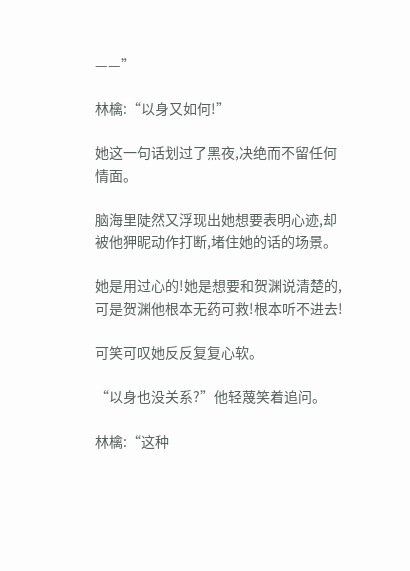——”

林檎:“以身又如何!”

她这一句话划过了黑夜,决绝而不留任何情面。

脑海里陡然又浮现出她想要表明心迹,却被他狎昵动作打断,堵住她的话的场景。

她是用过心的!她是想要和贺渊说清楚的,可是贺渊他根本无药可救!根本听不进去!

可笑可叹她反反复复心软。

“以身也没关系?”他轻蔑笑着追问。

林檎:“这种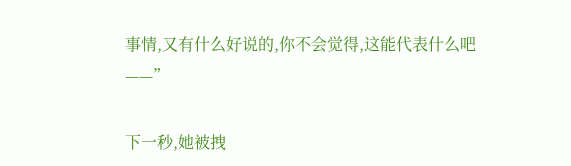事情,又有什么好说的,你不会觉得,这能代表什么吧——”

下一秒,她被拽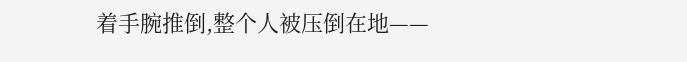着手腕推倒,整个人被压倒在地——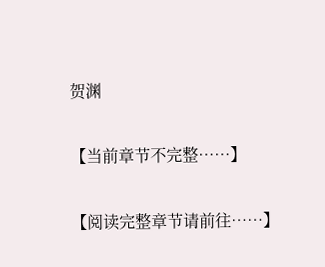贺渊

【当前章节不完整……】

【阅读完整章节请前往……】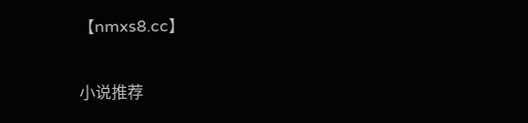【nmxs8.cc】

小说推荐